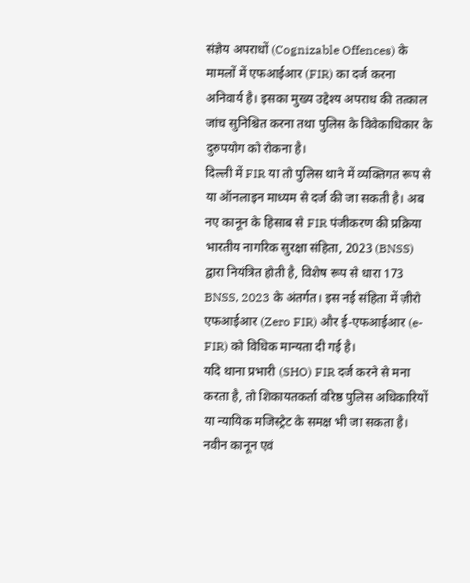संज्ञेय अपराधों (Cognizable Offences) के मामलों में एफआईआर (FIR) का दर्ज करना अनिवार्य है। इसका मुख्य उद्देश्य अपराध की तत्काल जांच सुनिश्चित करना तथा पुलिस के विवेकाधिकार के दुरुपयोग को रोकना है।
दिल्ली में FIR या तो पुलिस थाने में व्यक्तिगत रूप से या ऑनलाइन माध्यम से दर्ज की जा सकती है। अब नए कानून के हिसाब से FIR पंजीकरण की प्रक्रिया भारतीय नागरिक सुरक्षा संहिता, 2023 (BNSS) द्वारा नियंत्रित होती है, विशेष रूप से धारा 173 BNSS, 2023 के अंतर्गत। इस नई संहिता में ज़ीरो एफआईआर (Zero FIR) और ई-एफआईआर (e-FIR) को विधिक मान्यता दी गई है।
यदि थाना प्रभारी (SHO) FIR दर्ज करने से मना करता है, तो शिकायतकर्ता वरिष्ठ पुलिस अधिकारियों या न्यायिक मजिस्ट्रेट के समक्ष भी जा सकता है।
नवीन कानून एवं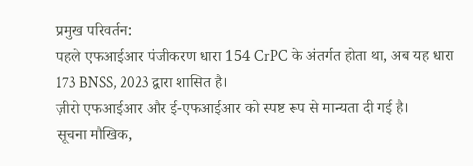प्रमुख परिवर्तन:
पहले एफआईआर पंजीकरण धारा 154 CrPC के अंतर्गत होता था, अब यह धारा 173 BNSS, 2023 द्वारा शासित है।
ज़ीरो एफआईआर और ई-एफआईआर को स्पष्ट रूप से मान्यता दी गई है।
सूचना मौखिक,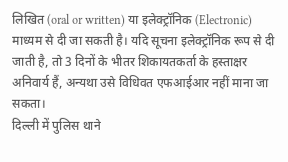लिखित (oral or written) या इलेक्ट्रॉनिक (Electronic) माध्यम से दी जा सकती है। यदि सूचना इलेक्ट्रॉनिक रूप से दी जाती है, तो 3 दिनों के भीतर शिकायतकर्ता के हस्ताक्षर अनिवार्य हैं, अन्यथा उसे विधिवत एफआईआर नहीं माना जा सकता।
दिल्ली में पुलिस थाने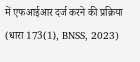में एफआईआर दर्ज करने की प्रक्रिया (धारा 173(1), BNSS, 2023)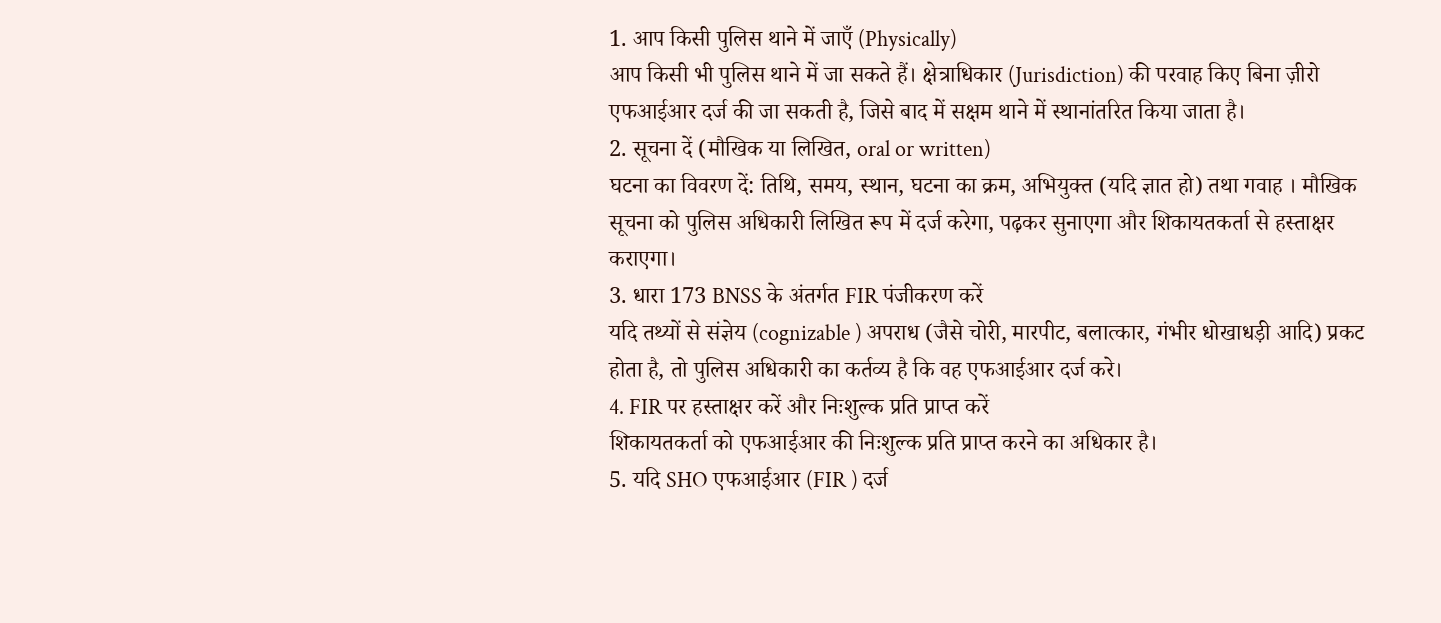1. आप किसी पुलिस थाने में जाएँ (Physically)
आप किसी भी पुलिस थाने में जा सकते हैं। क्षेत्राधिकार (Jurisdiction) की परवाह किए बिना ज़ीरो एफआईआर दर्ज की जा सकती है, जिसे बाद में सक्षम थाने में स्थानांतरित किया जाता है।
2. सूचना दें (मौखिक या लिखित, oral or written)
घटना का विवरण दें: तिथि, समय, स्थान, घटना का क्रम, अभियुक्त (यदि ज्ञात हो) तथा गवाह । मौखिक सूचना को पुलिस अधिकारी लिखित रूप में दर्ज करेगा, पढ़कर सुनाएगा और शिकायतकर्ता से हस्ताक्षर कराएगा।
3. धारा 173 BNSS के अंतर्गत FIR पंजीकरण करें
यदि तथ्यों से संज्ञेय (cognizable ) अपराध (जैसे चोरी, मारपीट, बलात्कार, गंभीर धोखाधड़ी आदि) प्रकट होता है, तो पुलिस अधिकारी का कर्तव्य है कि वह एफआईआर दर्ज करे।
4. FIR पर हस्ताक्षर करें और निःशुल्क प्रति प्राप्त करें
शिकायतकर्ता को एफआईआर की निःशुल्क प्रति प्राप्त करने का अधिकार है।
5. यदि SHO एफआईआर (FIR ) दर्ज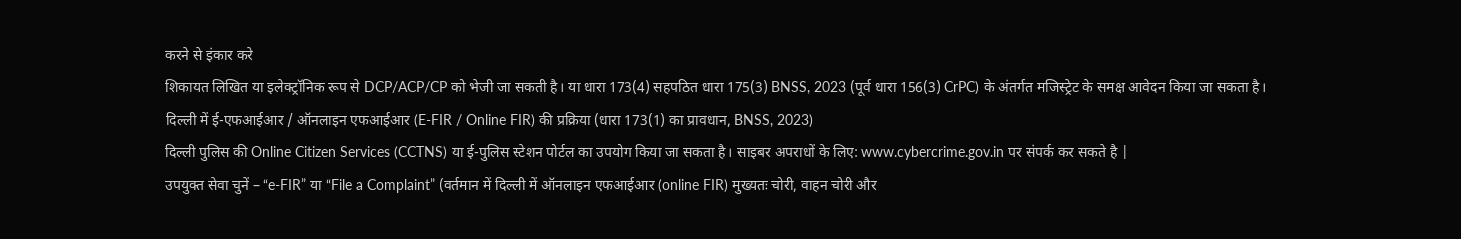करने से इंकार करे
शिकायत लिखित या इलेक्ट्रॉनिक रूप से DCP/ACP/CP को भेजी जा सकती है। या धारा 173(4) सहपठित धारा 175(3) BNSS, 2023 (पूर्व धारा 156(3) CrPC) के अंतर्गत मजिस्ट्रेट के समक्ष आवेदन किया जा सकता है।
दिल्ली में ई-एफआईआर / ऑनलाइन एफआईआर (E-FIR / Online FIR) की प्रक्रिया (धारा 173(1) का प्रावधान, BNSS, 2023)
दिल्ली पुलिस की Online Citizen Services (CCTNS) या ई-पुलिस स्टेशन पोर्टल का उपयोग किया जा सकता है। साइबर अपराधों के लिए: www.cybercrime.gov.in पर संपर्क कर सकते है |
उपयुक्त सेवा चुनें – “e-FIR” या “File a Complaint” (वर्तमान में दिल्ली में ऑनलाइन एफआईआर (online FIR) मुख्यतः चोरी, वाहन चोरी और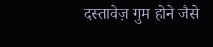दस्तावेज़ गुम होने जैसे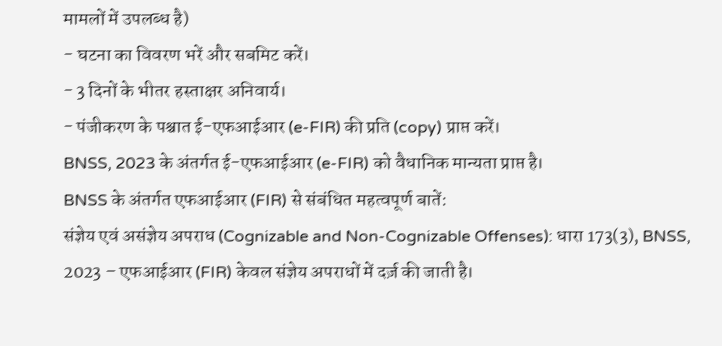मामलों में उपलब्ध है)
- घटना का विवरण भरें और सबमिट करें।
- 3 दिनों के भीतर हस्ताक्षर अनिवार्य।
- पंजीकरण के पश्चात ई-एफआईआर (e-FIR) की प्रति (copy) प्राप्त करें।
BNSS, 2023 के अंतर्गत ई-एफआईआर (e-FIR) को वैधानिक मान्यता प्राप्त है।
BNSS के अंतर्गत एफआईआर (FIR) से संबंधित महत्वपूर्ण बातें:
संज्ञेय एवं असंज्ञेय अपराध (Cognizable and Non-Cognizable Offenses): धारा 173(3), BNSS, 2023 – एफआईआर (FIR) केवल संज्ञेय अपराधों में दर्ज़ की जाती है।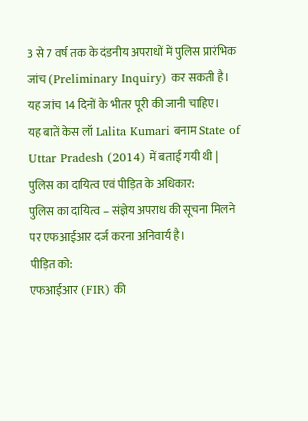3 से 7 वर्ष तक के दंडनीय अपराधों में पुलिस प्रारंभिक जांच (Preliminary Inquiry) कर सकती है। यह जांच 14 दिनों के भीतर पूरी की जानी चाहिए।
यह बातें केस लॉ Lalita Kumari बनाम State of Uttar Pradesh (2014) में बताई गयी थी |
पुलिस का दायित्व एवं पीड़ित के अधिकार:
पुलिस का दायित्व – संज्ञेय अपराध की सूचना मिलने पर एफआईआर दर्ज करना अनिवार्य है।
पीड़ित को:
एफआईआर (FIR) की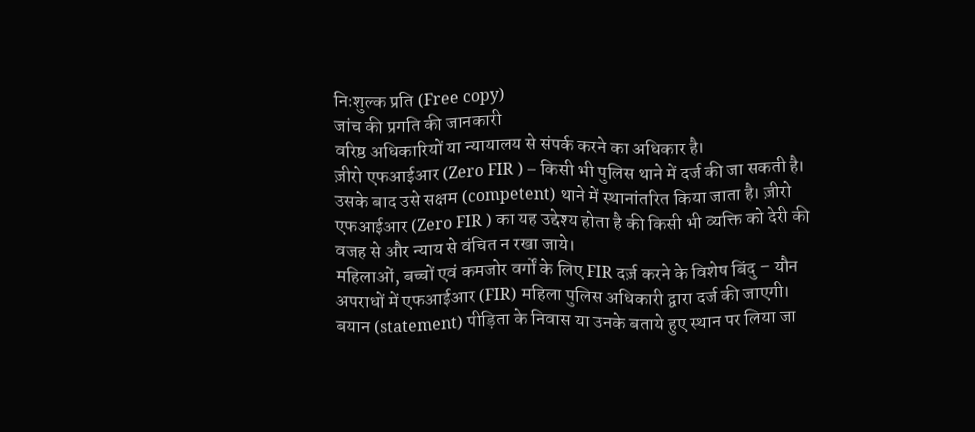निःशुल्क प्रति (Free copy)
जांच की प्रगति की जानकारी
वरिष्ठ अधिकारियों या न्यायालय से संपर्क करने का अधिकार है।
ज़ीरो एफआईआर (Zero FIR ) – किसी भी पुलिस थाने में दर्ज की जा सकती है। उसके बाद उसे सक्षम (competent) थाने में स्थानांतरित किया जाता है। ज़ीरो एफआईआर (Zero FIR ) का यह उद्देश्य होता है की किसी भी व्यक्ति को देरी की वजह से और न्याय से वंचित न रखा जाये।
महिलाओं, बच्चों एवं कमजोर वर्गों के लिए FIR दर्ज़ करने के विशेष बिंदु – यौन अपराधों में एफआईआर (FIR) महिला पुलिस अधिकारी द्वारा दर्ज की जाएगी। बयान (statement) पीड़िता के निवास या उनके बताये हुए स्थान पर लिया जा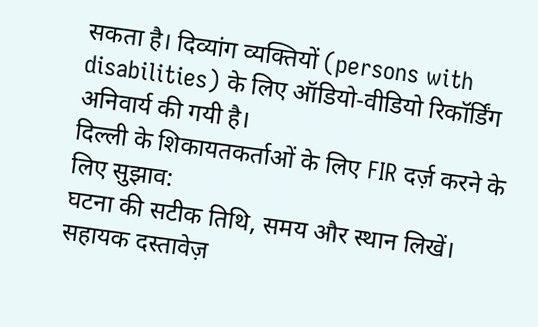सकता है। दिव्यांग व्यक्तियों (persons with disabilities) के लिए ऑडियो-वीडियो रिकॉर्डिंग अनिवार्य की गयी है।
दिल्ली के शिकायतकर्ताओं के लिए FIR दर्ज़ करने के लिए सुझाव:
घटना की सटीक तिथि, समय और स्थान लिखें।
सहायक दस्तावेज़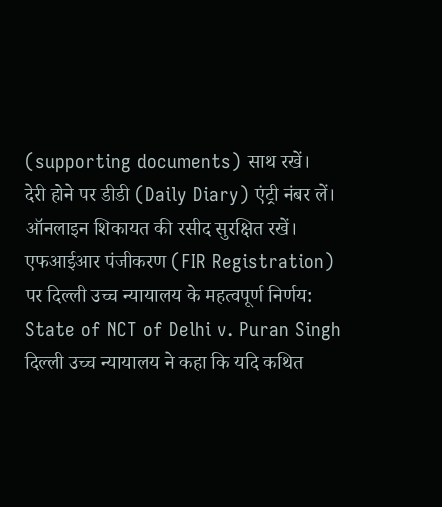(supporting documents) साथ रखें।
देरी होने पर डीडी (Daily Diary) एंट्री नंबर लें।
ऑनलाइन शिकायत की रसीद सुरक्षित रखें।
एफआईआर पंजीकरण (FIR Registration) पर दिल्ली उच्च न्यायालय के महत्वपूर्ण निर्णय:
State of NCT of Delhi v. Puran Singh
दिल्ली उच्च न्यायालय ने कहा कि यदि कथित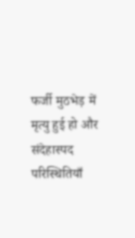फर्जी मुठभेड़ में मृत्यु हुई हो और संदेहास्पद परिस्थितियाँ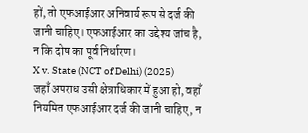हों, तो एफआईआर अनिवार्य रूप से दर्ज की जानी चाहिए। एफआईआर का उद्देश्य जांच है, न कि दोष का पूर्व निर्धारण।
X v. State (NCT of Delhi) (2025)
जहाँ अपराध उसी क्षेत्राधिकार में हुआ हो, वहाँ नियमित एफआईआर दर्ज की जानी चाहिए, न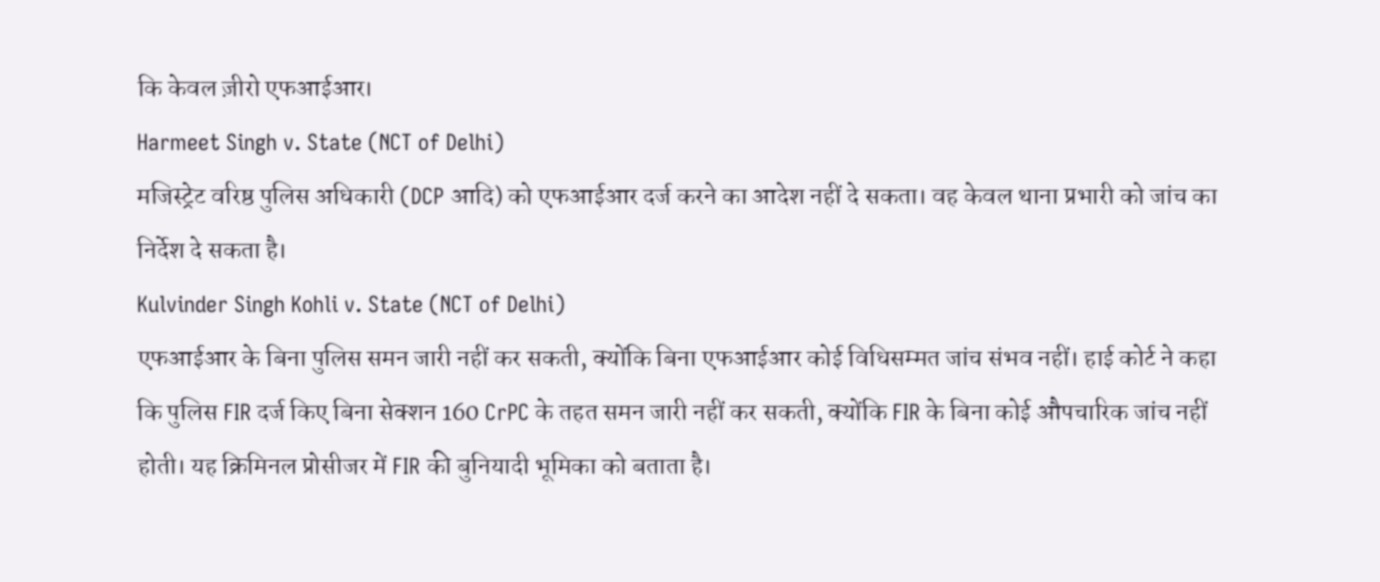कि केवल ज़ीरो एफआईआर।
Harmeet Singh v. State (NCT of Delhi)
मजिस्ट्रेट वरिष्ठ पुलिस अधिकारी (DCP आदि) को एफआईआर दर्ज करने का आदेश नहीं दे सकता। वह केवल थाना प्रभारी को जांच का निर्देश दे सकता है।
Kulvinder Singh Kohli v. State (NCT of Delhi)
एफआईआर के बिना पुलिस समन जारी नहीं कर सकती, क्योंकि बिना एफआईआर कोई विधिसम्मत जांच संभव नहीं। हाई कोर्ट ने कहा कि पुलिस FIR दर्ज किए बिना सेक्शन 160 CrPC के तहत समन जारी नहीं कर सकती, क्योंकि FIR के बिना कोई औपचारिक जांच नहीं होती। यह क्रिमिनल प्रोसीजर में FIR की बुनियादी भूमिका को बताता है।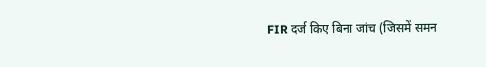FIR दर्ज किए बिना जांच (जिसमें समन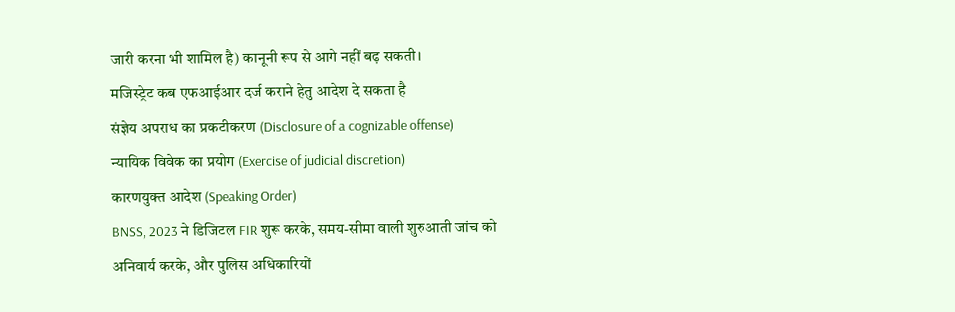जारी करना भी शामिल है) कानूनी रूप से आगे नहीं बढ़ सकती।
मजिस्ट्रेट कब एफआईआर दर्ज कराने हेतु आदेश दे सकता है
संज्ञेय अपराध का प्रकटीकरण (Disclosure of a cognizable offense)
न्यायिक विवेक का प्रयोग (Exercise of judicial discretion)
कारणयुक्त आदेश (Speaking Order)
BNSS, 2023 ने डिजिटल FIR शुरू करके, समय-सीमा वाली शुरुआती जांच को अनिवार्य करके, और पुलिस अधिकारियों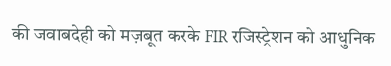की जवाबदेही को मज़बूत करके FIR रजिस्ट्रेशन को आधुनिक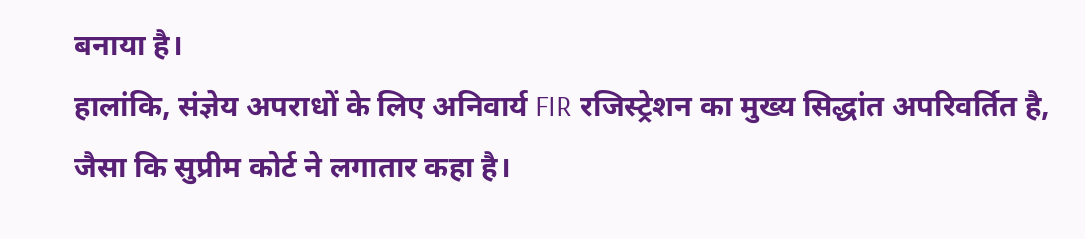बनाया है।
हालांकि, संज्ञेय अपराधों के लिए अनिवार्य FIR रजिस्ट्रेशन का मुख्य सिद्धांत अपरिवर्तित है, जैसा कि सुप्रीम कोर्ट ने लगातार कहा है।